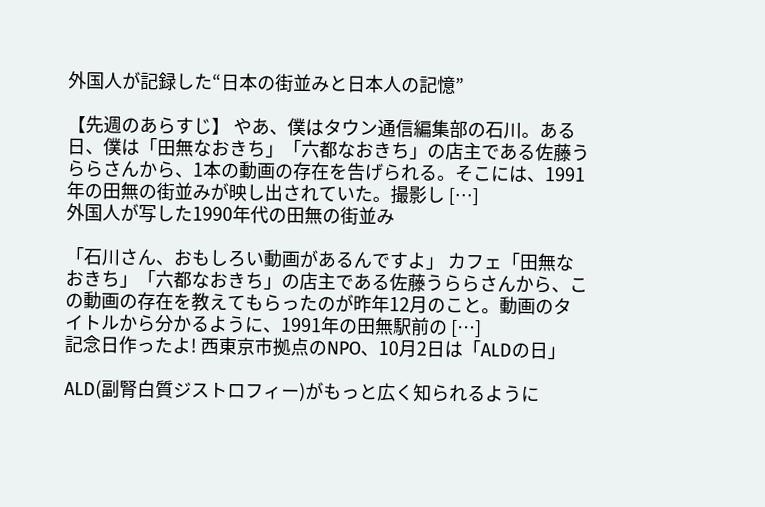外国人が記録した“日本の街並みと日本人の記憶”

【先週のあらすじ】 やあ、僕はタウン通信編集部の石川。ある日、僕は「田無なおきち」「六都なおきち」の店主である佐藤うららさんから、1本の動画の存在を告げられる。そこには、1991年の田無の街並みが映し出されていた。撮影し […]
外国人が写した1990年代の田無の街並み

「石川さん、おもしろい動画があるんですよ」 カフェ「田無なおきち」「六都なおきち」の店主である佐藤うららさんから、この動画の存在を教えてもらったのが昨年12月のこと。動画のタイトルから分かるように、1991年の田無駅前の […]
記念日作ったよ! 西東京市拠点のNPO、10月2日は「ALDの日」

ALD(副腎白質ジストロフィー)がもっと広く知られるように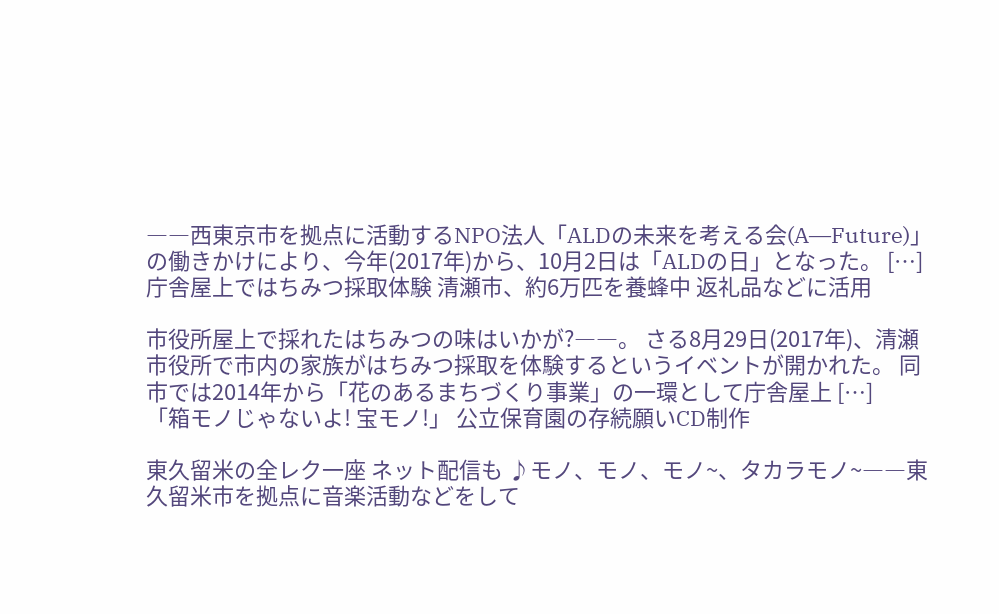――西東京市を拠点に活動するNPO法人「ALDの未来を考える会(A―Future)」の働きかけにより、今年(2017年)から、10月2日は「ALDの日」となった。 […]
庁舎屋上ではちみつ採取体験 清瀬市、約6万匹を養蜂中 返礼品などに活用

市役所屋上で採れたはちみつの味はいかが?――。 さる8月29日(2017年)、清瀬市役所で市内の家族がはちみつ採取を体験するというイベントが開かれた。 同市では2014年から「花のあるまちづくり事業」の一環として庁舎屋上 […]
「箱モノじゃないよ! 宝モノ!」 公立保育園の存続願いCD制作

東久留米の全レク一座 ネット配信も ♪モノ、モノ、モノ~、タカラモノ~――東久留米市を拠点に音楽活動などをして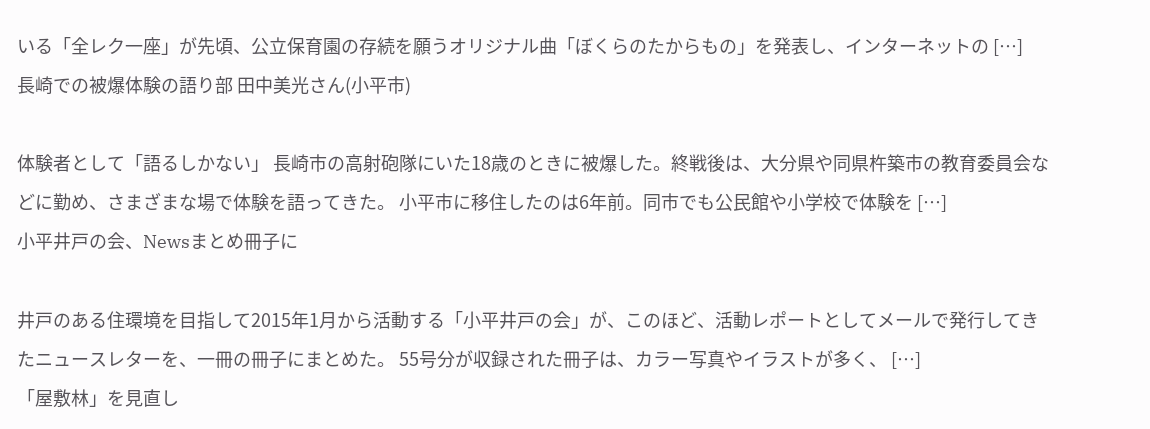いる「全レク一座」が先頃、公立保育園の存続を願うオリジナル曲「ぼくらのたからもの」を発表し、インターネットの […]
長崎での被爆体験の語り部 田中美光さん(小平市)

体験者として「語るしかない」 長崎市の高射砲隊にいた18歳のときに被爆した。終戦後は、大分県や同県杵築市の教育委員会などに勤め、さまざまな場で体験を語ってきた。 小平市に移住したのは6年前。同市でも公民館や小学校で体験を […]
小平井戸の会、Newsまとめ冊子に

井戸のある住環境を目指して2015年1月から活動する「小平井戸の会」が、このほど、活動レポートとしてメールで発行してきたニュースレターを、一冊の冊子にまとめた。 55号分が収録された冊子は、カラー写真やイラストが多く、 […]
「屋敷林」を見直し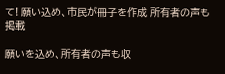て! 願い込め、市民が冊子を作成 所有者の声も掲載

願いを込め、所有者の声も収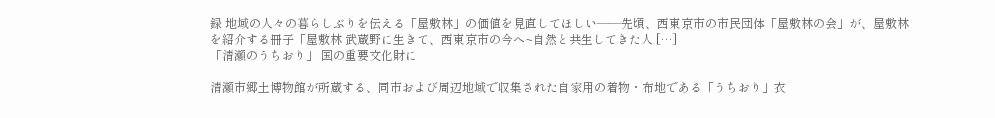録 地域の人々の暮らしぶりを伝える「屋敷林」の価値を見直してほしい――先頃、西東京市の市民団体「屋敷林の会」が、屋敷林を紹介する冊子「屋敷林 武蔵野に生きて、西東京市の今へ~自然と共生してきた人 […]
「清瀬のうちおり」 国の重要文化財に

清瀬市郷土博物館が所蔵する、同市および周辺地域で収集された自家用の着物・布地である「うちおり」衣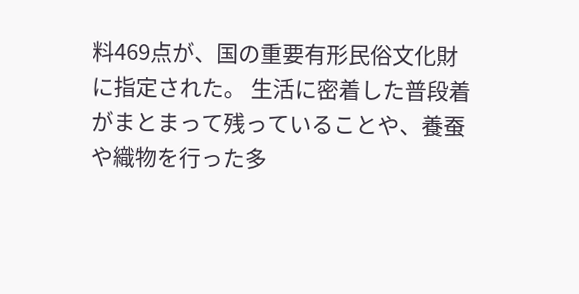料469点が、国の重要有形民俗文化財に指定された。 生活に密着した普段着がまとまって残っていることや、養蚕や織物を行った多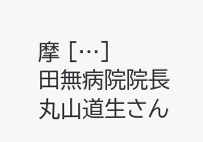摩 […]
田無病院院長 丸山道生さん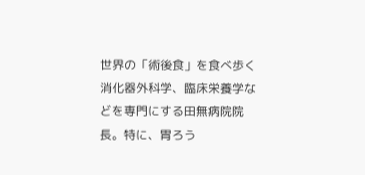世界の「術後食」を食べ歩く 消化器外科学、臨床栄養学などを専門にする田無病院院長。特に、胃ろう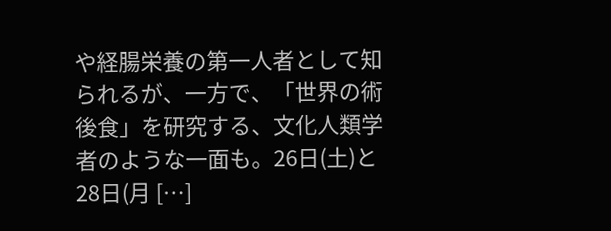や経腸栄養の第一人者として知られるが、一方で、「世界の術後食」を研究する、文化人類学者のような一面も。26日(土)と28日(月 […]